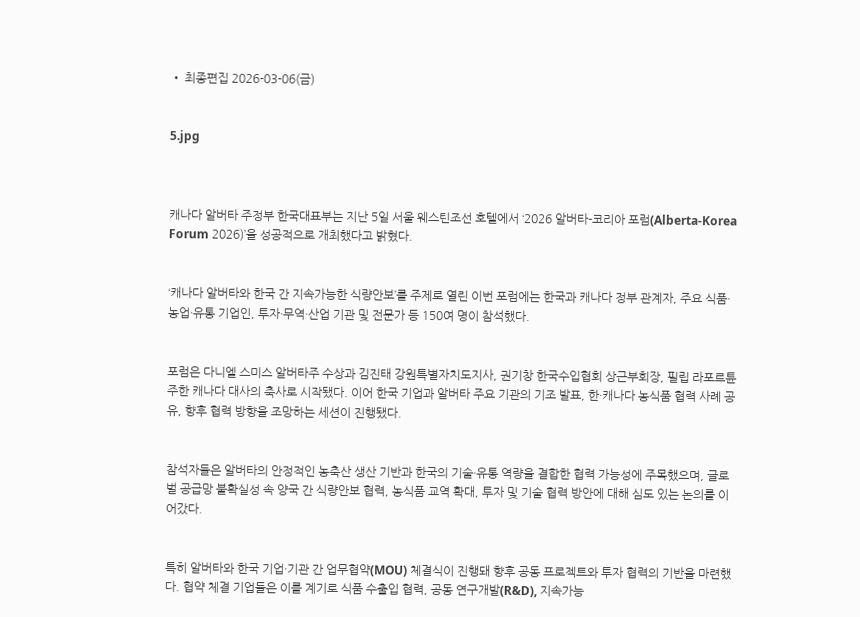• 최종편집 2026-03-06(금)


5.jpg



캐나다 알버타 주정부 한국대표부는 지난 5일 서울 웨스틴조선 호텔에서 ‘2026 알버타-코리아 포럼(Alberta-Korea Forum 2026)’을 성공적으로 개최했다고 밝혔다.


‘캐나다 알버타와 한국 간 지속가능한 식량안보’를 주제로 열린 이번 포럼에는 한국과 캐나다 정부 관계자, 주요 식품·농업·유통 기업인, 투자·무역·산업 기관 및 전문가 등 150여 명이 참석했다.


포럼은 다니엘 스미스 알버타주 수상과 김진태 강원특별자치도지사, 권기창 한국수입협회 상근부회장, 필립 라포르튠 주한 캐나다 대사의 축사로 시작됐다. 이어 한국 기업과 알버타 주요 기관의 기조 발표, 한·캐나다 농식품 협력 사례 공유, 향후 협력 방향을 조망하는 세션이 진행됐다.


참석자들은 알버타의 안정적인 농축산 생산 기반과 한국의 기술·유통 역량을 결합한 협력 가능성에 주목했으며, 글로벌 공급망 불확실성 속 양국 간 식량안보 협력, 농식품 교역 확대, 투자 및 기술 협력 방안에 대해 심도 있는 논의를 이어갔다.


특히 알버타와 한국 기업·기관 간 업무협약(MOU) 체결식이 진행돼 향후 공동 프로젝트와 투자 협력의 기반을 마련했다. 협약 체결 기업들은 이를 계기로 식품 수출입 협력, 공동 연구개발(R&D), 지속가능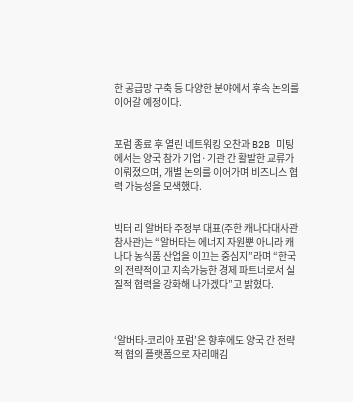한 공급망 구축 등 다양한 분야에서 후속 논의를 이어갈 예정이다.


포럼 종료 후 열린 네트워킹 오찬과 B2B 미팅에서는 양국 참가 기업·기관 간 활발한 교류가 이뤄졌으며, 개별 논의를 이어가며 비즈니스 협력 가능성을 모색했다.


빅터 리 알버타 주정부 대표(주한 캐나다대사관 참사관)는 “알버타는 에너지 자원뿐 아니라 캐나다 농식품 산업을 이끄는 중심지”라며 “한국의 전략적이고 지속가능한 경제 파트너로서 실질적 협력을 강화해 나가겠다”고 밝혔다.



‘알버타-코리아 포럼’은 향후에도 양국 간 전략적 협의 플랫폼으로 자리매김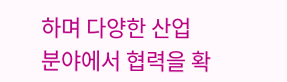하며 다양한 산업 분야에서 협력을 확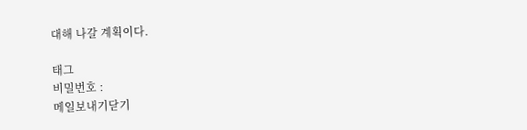대해 나갈 계획이다.

태그
비밀번호 :
메일보내기닫기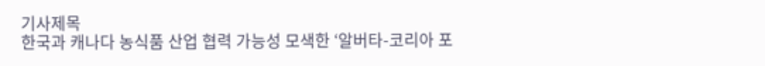기사제목
한국과 캐나다 농식품 산업 협력 가능성 모색한 ‘알버타-코리아 포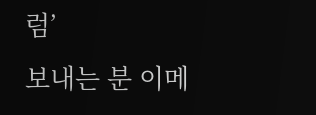럼’
보내는 분 이메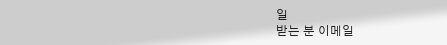일
받는 분 이메일